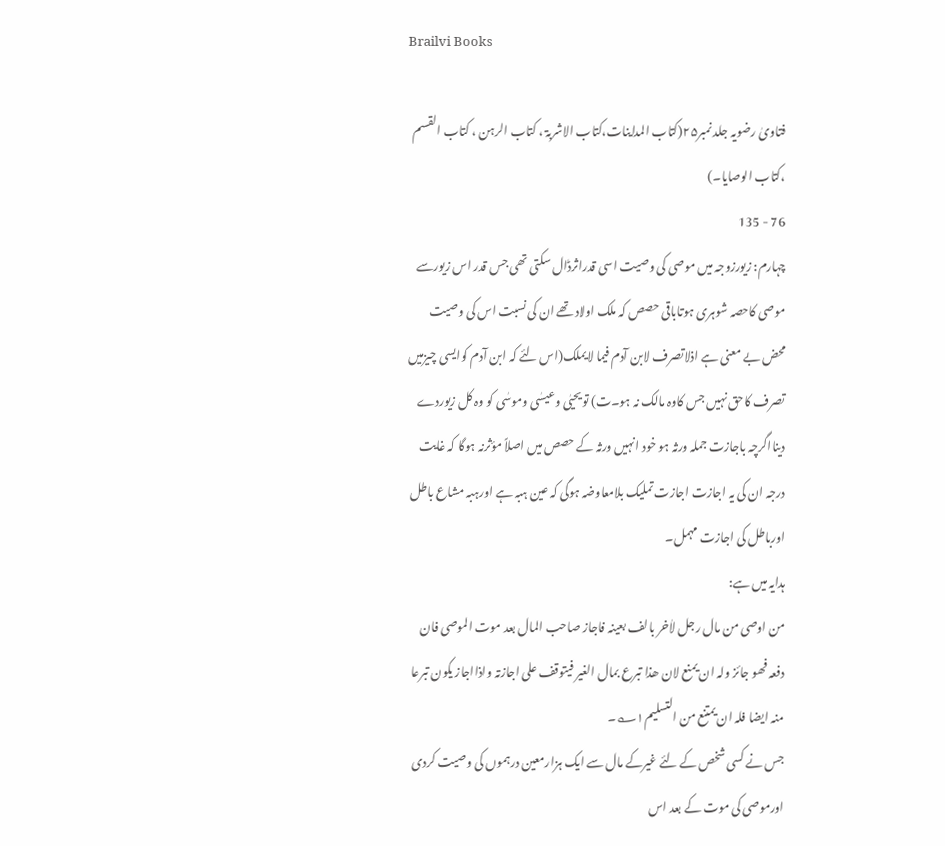Brailvi Books

فتاویٰ رضویہ جلد نمبر۲۵(کتاب المداینات،کتاب الاشربۃ ، کتاب الرہن ، کتاب القسم ،کتاب الوصایا۔)
76 - 135
چہارم: زیورزوجہ میں موصی کی وصیت اسی قدراثرڈال سکتی تھی جس قدر اس زیورسے موصی کاحصہ شوہری ہوتاباقی حصص کہ ملک اولاد تھے ان کی نسبت اس کی وصیت محض بے معنی ہے اذلاتصرف لابن آدم فیما لایملک(اس لئے کہ ابن آدم کوایسی چیزمیں تصرف کاحق نہیں جس کاوہ مالک نہ ہو۔ت) تویحیٰی وعیسٰی وموسٰی کو وہ کل زیوردے دینااگرچہ باجازت جملہ ورثہ ہو خود انہیں ورثہ کے حصص میں اصلاً مؤثرنہ ہوگا کہ غایت درجہ ان کی یہ اجازت اجازت تملیک بلامعاوضہ ہوگی کہ عین ہبہ ہے اورہبہ مشاع باطل اورباطل کی اجازت مہمل۔
ہدایہ میں ہے:
من اوصی من مال رجل لاٰخر بالف بعینہ فاجاز صاحب المال بعد موت الموصی فان دفعہ فھو جائز ولہ ان یمنع لان ھذا تبرع بمال الغیر فیتوقف علی اجازتہ واذااجاز یکون تبرعا منہ ایضا فلہ ان یمتنع من التسلیم۱؎۔
جس نے کسی شخص کے لئے غیرکے مال سے ایک ہزارمعین درہموں کی وصیت کردی اورموصی کی موت کے بعد اس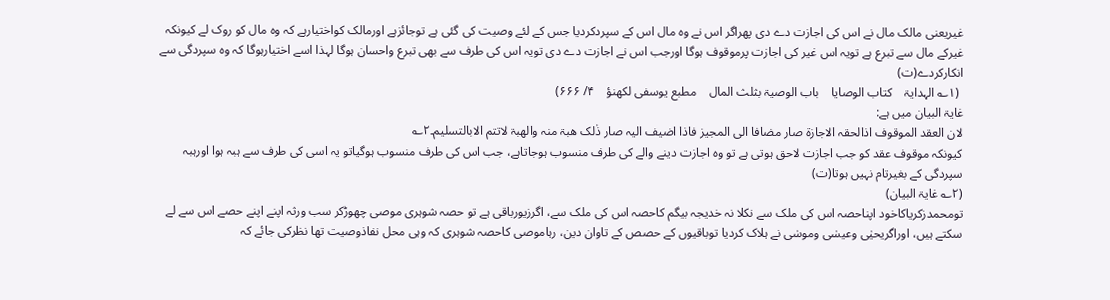غیریعنی مالک مال نے اس کی اجازت دے دی پھراگر اس نے وہ مال اس کے سپردکردیا جس کے لئے وصیت کی گئی ہے توجائزہے اورمالک کواختیارہے کہ وہ مال کو روک لے کیونکہ غیرکے مال سے تبرع ہے تویہ اس غیر کی اجازت پرموقوف ہوگا اورجب اس نے اجازت دے دی تویہ اس کی طرف سے بھی تبرع واحسان ہوگا لہذا اسے اختیارہوگا کہ وہ سپردگی سے انکارکردے(ت)
 (۱؎ الہدایۃ    کتاب الوصایا    باب الوصیۃ بثلث المال    مطبع یوسفی لکھنؤ    ۴/ ۶۶۶)
غایۃ البیان میں ہے:
لان العقد الموقوف اذالحقہ الاجازۃ صار مضافا الی المجیز فاذا اضیف الیہ صار ذٰلک ھبۃ منہ والھبۃ لاتتم الابالتسلیم۔۲؎
کیونکہ موقوف عقد کو جب اجازت لاحق ہوتی ہے تو وہ اجازت دینے والے کی طرف منسوب ہوجاتاہے، جب اس کی طرف منسوب ہوگیاتو یہ اسی کی طرف سے ہبہ ہوا اورہبہ سپردگی کے بغیرتام نہیں ہوتا(ت)
(۲؎ غایۃ البیان)
تومحمدزکریاکاخود اپناحصہ اس کی ملک سے نکلا نہ خدیجہ بیگم کاحصہ اس کی ملک سے، اگرزیورباقی ہے تو حصہ شوہری موصی چھوڑکر سب ورثہ اپنے اپنے حصے اس سے لے سکتے ہیں، اوراگریحیٰی وعیسٰی وموسٰی نے ہلاک کردیا توباقیوں کے حصص کے تاوان دین، رہاموصی کاحصہ شوہری کہ وہی محل نفاذوصیت تھا نظرکی جائے کہ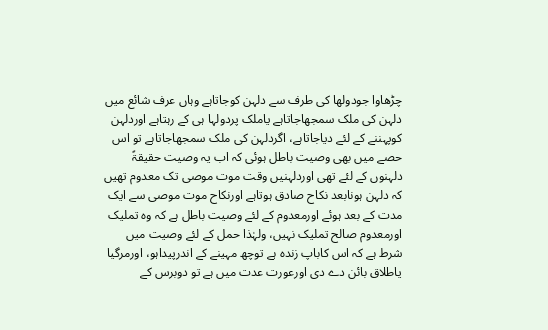چڑھاوا جودولھا کی طرف سے دلہن کوجاتاہے وہاں عرف شائع میں دلہن کی ملک سمجھاجاتاہے یاملک پردولہا ہی کے رہتاہے اوردلہن کوپہننے کے لئے دیاجاتاہے، اگردلہن کی ملک سمجھاجاتاہے تو اس حصے میں بھی وصیت باطل ہوئی کہ اب یہ وصیت حقیقۃً دلہنوں کے لئے تھی اوردلہنیں وقت موت موصی تک معدوم تھیں کہ دلہن ہونابعد نکاح صادق ہوتاہے اورنکاح موت موصی سے ایک مدت کے بعد ہوئے اورمعدوم کے لئے وصیت باطل ہے کہ وہ تملیک اورمعدوم صالح تملیک نہیں، ولہٰذا حمل کے لئے وصیت میں شرط ہے کہ اس کاباپ زندہ ہے توچھ مہینے کے اندرپیداہو، اورمرگیا یاطلاق بائن دے دی اورعورت عدت میں ہے تو دوبرس کے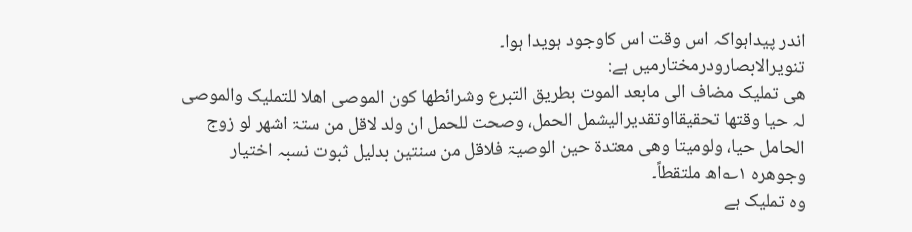اندر پیداہواکہ اس وقت اس کاوجود ہویدا ہوا۔
تنویرالابصارودرمختارمیں ہے:
ھی تملیک مضاف الی مابعد الموت بطریق التبرع وشرائطھا کون الموصی اھلا للتملیک والموصی لہ حیا وقتھا تحقیقااوتقدیرالیشمل الحمل، وصحت للحمل ان ولد لاقل من ستۃ اشھر لو زوج الحامل حیا، ولومیتا وھی معتدۃ حین الوصیۃ فلاقل من سنتین بدلیل ثبوت نسبہ اختیار وجوھرہ ۱؎اھ ملتقطاً۔
وہ تملیک ہے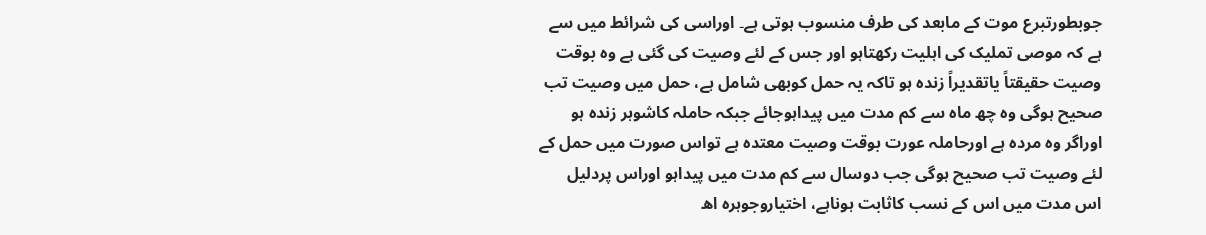جوبطورتبرع موت کے مابعد کی طرف منسوب ہوتی ہے۔ اوراسی کی شرائط میں سے ہے کہ موصی تملیک کی اہلیت رکھتاہو اور جس کے لئے وصیت کی گئی ہے وہ بوقت وصیت حقیقتاً یاتقدیراً زندہ ہو تاکہ یہ حمل کوبھی شامل ہے، حمل میں وصیت تب صحیح ہوگی وہ چھ ماہ سے کم مدت میں پیداہوجائے جبکہ حاملہ کاشوہر زندہ ہو اوراگر وہ مردہ ہے اورحاملہ عورت بوقت وصیت معتدہ ہے تواس صورت میں حمل کے لئے وصیت تب صحیح ہوگی جب دوسال سے کم مدت میں پیداہو اوراس پردلیل اس مدت میں اس کے نسب کاثابت ہوناہے، اختیاروجوہرہ اھ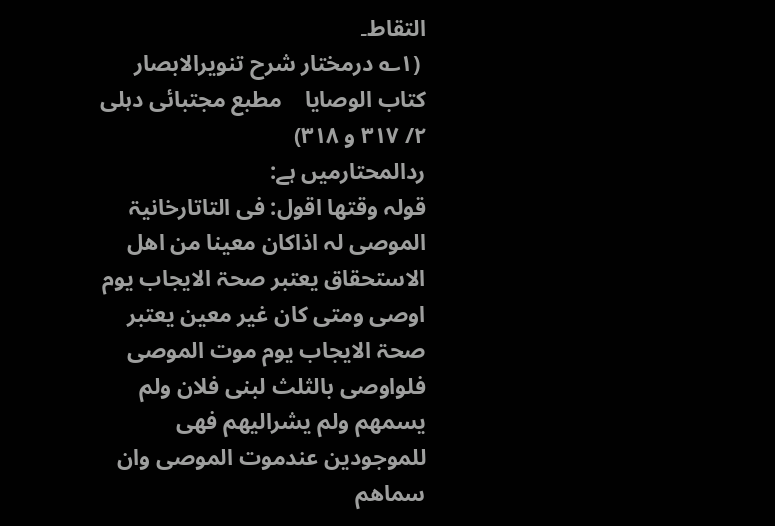التقاط۔
 (۱؎ درمختار شرح تنویرالابصار    کتاب الوصایا    مطبع مجتبائی دہلی     ۲/ ۳۱۷ و ۳۱۸)
ردالمحتارمیں ہے:
قولہ وقتھا اقول: فی التاتارخانیۃ الموصی لہ اذاکان معینا من اھل الاستحقاق یعتبر صحۃ الایجاب یوم اوصی ومتی کان غیر معین یعتبر صحۃ الایجاب یوم موت الموصی فلواوصی بالثلث لبنی فلان ولم یسمھم ولم یشرالیھم فھی للموجودین عندموت الموصی وان سماھم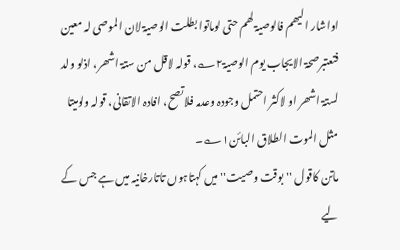اواشار الیھم فالوصیۃ لھم حتی لوماتوا بطلت الوصیۃ لان الموصی لہ معین فتعتبرصحۃ الایجاب یوم الوصیۃ۲؎، قولہ لاقل من ستۃ اشھر، اذلو ولد لستۃ اشھر او لاکثر احتمل وجودہ وعدمہ فلاتصح، افادہ الاتقانی، قولہ ولومیتا مثل الموت الطلاق البائن۱؎۔
ماتن کاقول ''بوقت وصیت'' میں کہتاہوں تاتارخانیہ میں ہے جس کے لیے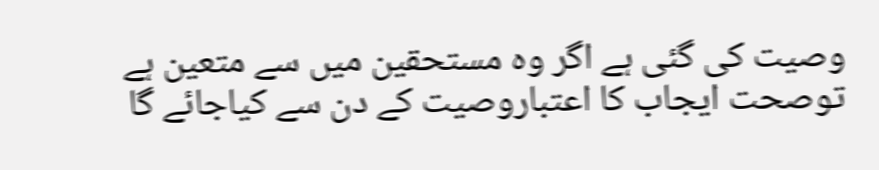وصیت کی گئی ہے اگر وہ مستحقین میں سے متعین ہے توصحت ایجاب کا اعتباروصیت کے دن سے کیاجائے گا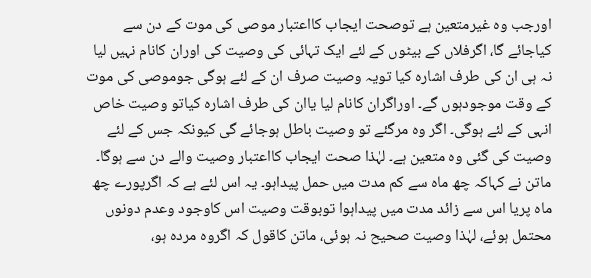اورجب وہ غیرمتعین ہے توصحت ایجاب کااعتبار موصی کی موت کے دن سے کیاجائے گا، اگرفلاں کے بیٹوں کے لئے ایک تہائی کی وصیت کی اوران کانام نہیں لیا نہ ہی ان کی طرف اشارہ کیا تویہ وصیت صرف ان کے لئے ہوگی جوموصی کی موت کے وقت موجودہوں گے۔ اوراگران کانام لیا یاان کی طرف اشارہ کیاتو وصیت خاص انہی کے لئے ہوگی۔ اگر وہ مرگئے تو وصیت باطل ہوجائے گی کیونکہ جس کے لئے وصیت کی گئی وہ متعین ہے۔ لہٰذا صحت ایجاب کااعتبار وصیت والے دن سے ہوگا۔ ماتن نے کہاکہ چھ ماہ سے کم مدت میں حمل پیداہو۔ یہ اس لئے ہے کہ اگرپورے چھ ماہ پریا اس سے زائد مدت میں پیداہوا توبوقت وصیت اس کاوجود وعدم دونوں محتمل ہوئے، لہٰذا وصیت صحیح نہ ہوئی، ماتن کاقول کہ اگروہ مردہ ہو،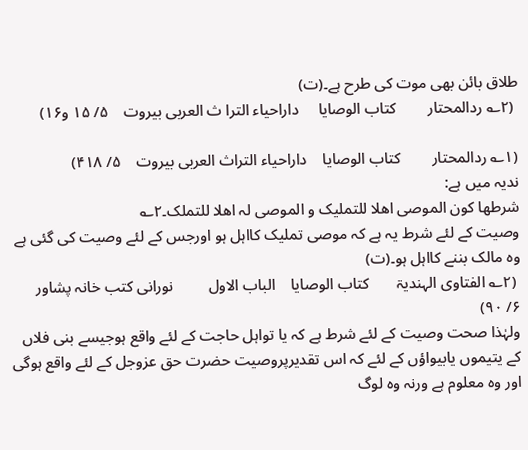طلاق بائن بھی موت کی طرح ہے۔(ت)
 (۲؎ ردالمحتار        کتاب الوصایا     داراحیاء الترا ث العربی بیروت    ۵/ ۱۵ و۱۶)

(۱؎ ردالمحتار        کتاب الوصایا    داراحیاء التراث العربی بیروت    ۵/ ۴۱۸)
ندیہ میں ہے:
شرطھا کون الموصی اھلا للتملیک و الموصی لہ اھلا للتملک۔۲؎
وصیت کے لئے شرط یہ ہے کہ موصی تملیک کااہل ہو اورجس کے لئے وصیت کی گئی ہے وہ مالک بننے کااہل ہو۔(ت)
 (۲؎ الفتاوی الہندیۃ       کتاب الوصایا    الباب الاول         نورانی کتب خانہ پشاور    ۶/ ۹۰)
ولہٰذا صحت وصیت کے لئے شرط ہے کہ یا تواہل حاجت کے لئے واقع ہوجیسے بنی فلاں کے یتیموں یابیواؤں کے لئے کہ اس تقدیرپروصیت حضرت حق عزوجل کے لئے واقع ہوگی اور وہ معلوم ہے ورنہ وہ لوگ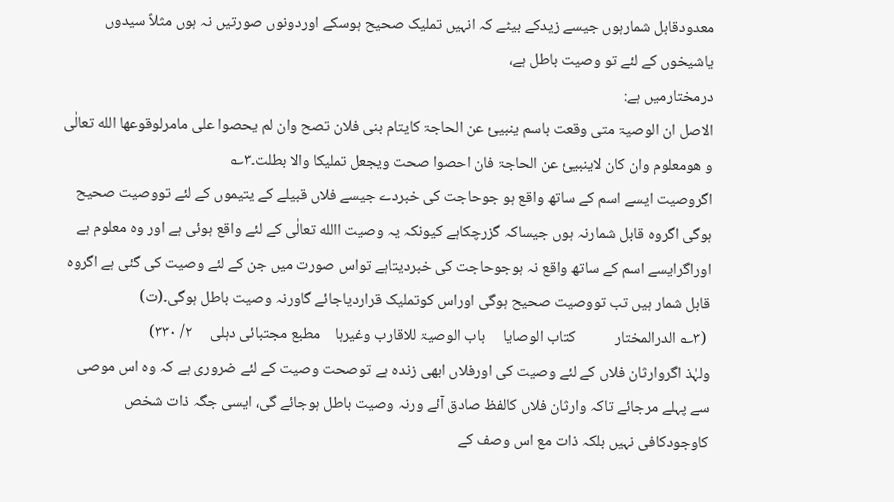معدودقابل شمارہوں جیسے زیدکے بیٹے کہ انہیں تملیک صحیح ہوسکے اوردونوں صورتیں نہ ہوں مثلاً سیدوں یاشیخوں کے لئے تو وصیت باطل ہے،
درمختارمیں ہے:
الاصل ان الوصیۃ متی وقعت باسم ینبیئ عن الحاجۃ کایتام بنی فلان تصح وان لم یحصوا علی مامرلوقوعھا الله تعالٰی و ھومعلوم وان کان لاینبیئ عن الحاجۃ فان احصوا صحت ویجعل تملیکا والا بطلت۔۳؎
اگروصیت ایسے اسم کے ساتھ واقع ہو جوحاجت کی خبردے جیسے فلاں قبیلے کے یتیموں کے لئے تووصیت صحیح ہوگی اگروہ قابل شمارنہ ہوں جیساکہ گزرچکاہے کیونکہ یہ وصیت االله تعالٰی کے لئے واقع ہوئی ہے اور وہ معلوم ہے اوراگرایسے اسم کے ساتھ واقع نہ ہوجوحاجت کی خبردیتاہے تواس صورت میں جن کے لئے وصیت کی گئی ہے اگروہ قابل شمار ہیں تب تووصیت صحیح ہوگی اوراس کوتملیک قراردیاجائے گاورنہ وصیت باطل ہوگی۔(ت)
 (۳؎ الدرالمختار           کتاب الوصایا     باب الوصیۃ للاقارب وغیرہا    مطبع مجتبائی دہلی     ۲/ ۳۳۰)
ولہٰذ اگروارثان فلاں کے لئے وصیت کی اورفلاں ابھی زندہ ہے توصحت وصیت کے لئے ضروری ہے کہ وہ اس موصی سے پہلے مرجائے تاکہ وارثان فلاں کالفظ صادق آئے ورنہ وصیت باطل ہوجائے گی، ایسی جگہ ذات شخص کاوجودکافی نہیں بلکہ ذات مع اس وصف کے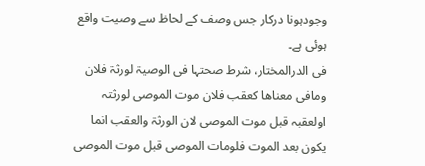وجودہونا درکار جس وصف کے لحاظ سے وصیت واقع ہوئی ہے۔
فی الدرالمختار، شرط صحتہا فی الوصیۃ لورثۃ فلان ومافی معناھا کعقب فلان موت الموصی لورثتہ اولعقبہ قبل موت الموصی لان الورثۃ والعقب انما یکون بعد الموت فلومات الموصی قبل موت الموصی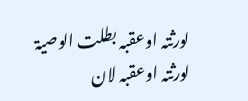لورثتہ اوعقبہ بطلت الوصیۃ لورثتہ اوعقبہ لان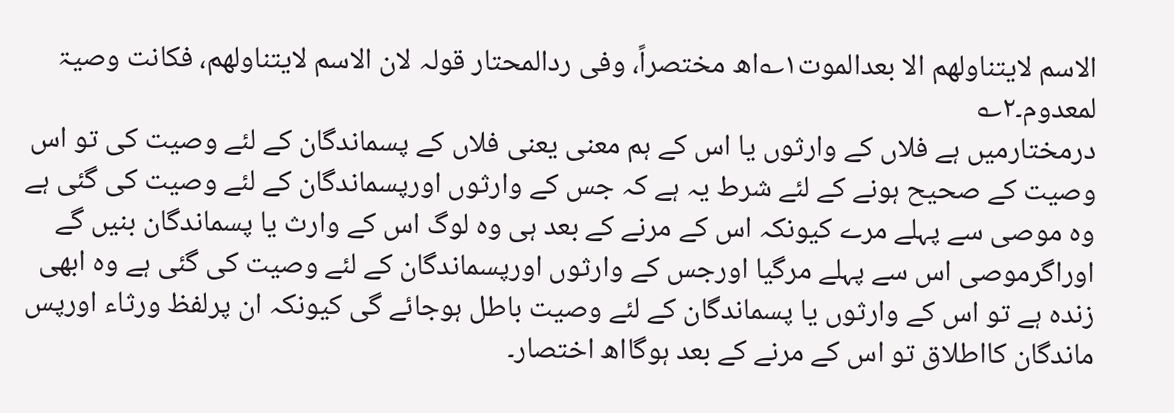الاسم لایتناولھم الا بعدالموت۱؎اھ مختصراً، وفی ردالمحتار قولہ لان الاسم لایتناولھم، فکانت وصیۃ لمعدوم۔۲؎
درمختارمیں ہے فلاں کے وارثوں یا اس کے ہم معنی یعنی فلاں کے پسماندگان کے لئے وصیت کی تو اس وصیت کے صحیح ہونے کے لئے شرط یہ ہے کہ جس کے وارثوں اورپسماندگان کے لئے وصیت کی گئی ہے وہ موصی سے پہلے مرے کیونکہ اس کے مرنے کے بعد ہی وہ لوگ اس کے وارث یا پسماندگان بنیں گے اوراگرموصی اس سے پہلے مرگیا اورجس کے وارثوں اورپسماندگان کے لئے وصیت کی گئی ہے وہ ابھی زندہ ہے تو اس کے وارثوں یا پسماندگان کے لئے وصیت باطل ہوجائے گی کیونکہ ان پرلفظ ورثاء اورپس ماندگان کااطلاق تو اس کے مرنے کے بعد ہوگااھ اختصار۔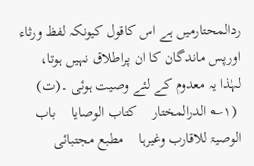ردالمحتارمیں ہے اس کاقول کیونکہ لفظ ورثاء اورپس ماندگان کا ان پراطلاق نہیں ہوتا، لہٰذا یہ معدوم کے لئے وصیت ہوئی ۔(ت)
 (۱؎ الدرالمختار    کتاب الوصایا    باب الوصیۃ للاقارب وغیرہا    مطبع مجتبائی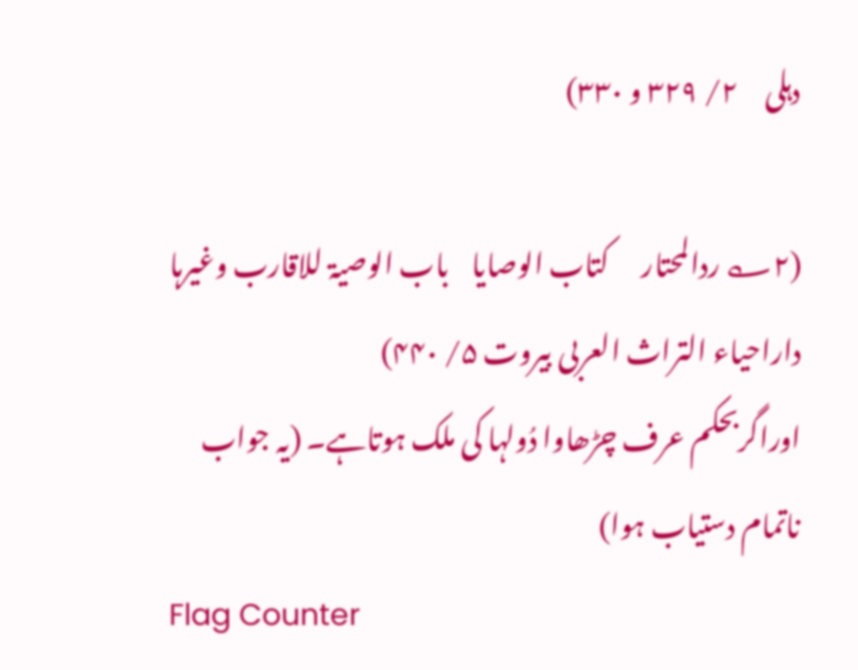دہلی     ۲/ ۳۲۹ و ۳۳۰)

(۲؎ ردالمحتار      کتاب الوصایا    باب الوصیۃ للاقارب وغیرہا     داراحیاء التراث العربی بیروت ۵/ ۴۴۰)
اوراگربحکم عرف چڑھاوا دُولہا کی ملک ہوتاہے۔ (یہ جواب ناتمام دستیاب ہوا)
Flag Counter